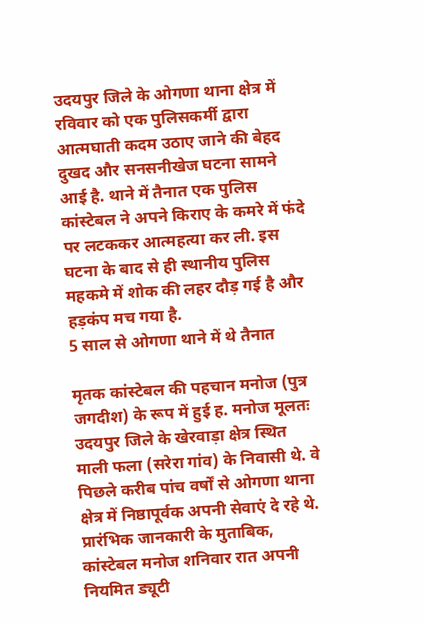उदयपुर जिले के ओगणा थाना क्षेत्र में रविवार को एक पुलिसकर्मी द्वारा आत्मघाती कदम उठाए जाने की बेहद दुखद और सनसनीखेज घटना सामने आई है. थाने में तैनात एक पुलिस कांस्टेबल ने अपने किराए के कमरे में फंदे पर लटककर आत्महत्या कर ली. इस घटना के बाद से ही स्थानीय पुलिस महकमे में शोक की लहर दौड़ गई है और हड़कंप मच गया है.
5 साल से ओगणा थाने में थे तैनात

मृतक कांस्टेबल की पहचान मनोज (पुत्र जगदीश) के रूप में हुई ह. मनोज मूलतः उदयपुर जिले के खेरवाड़ा क्षेत्र स्थित माली फला (सरेरा गांव) के निवासी थे. वे पिछले करीब पांच वर्षों से ओगणा थाना क्षेत्र में निष्ठापूर्वक अपनी सेवाएं दे रहे थे.
प्रारंभिक जानकारी के मुताबिक, कांस्टेबल मनोज शनिवार रात अपनी नियमित ड्यूटी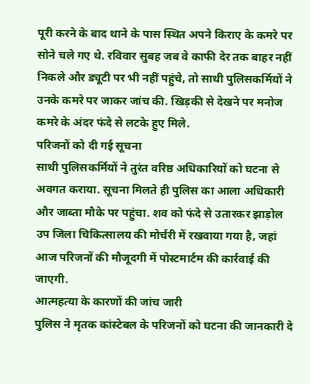पूरी करने के बाद थाने के पास स्थित अपने किराए के कमरे पर सोने चले गए थे. रविवार सुबह जब वे काफी देर तक बाहर नहीं निकले और ड्यूटी पर भी नहीं पहुंचे, तो साथी पुलिसकर्मियों ने उनके कमरे पर जाकर जांच की. खिड़की से देखने पर मनोज कमरे के अंदर फंदे से लटके हुए मिले.
परिजनों को दी गई सूचना
साथी पुलिसकर्मियों ने तुरंत वरिष्ठ अधिकारियों को घटना से अवगत कराया. सूचना मिलते ही पुलिस का आला अधिकारी और जाब्ता मौके पर पहुंचा. शव को फंदे से उतारकर झाड़ोल उप जिला चिकित्सालय की मोर्चरी में रखवाया गया है, जहां आज परिजनों की मौजूदगी में पोस्टमार्टम की कार्रवाई की जाएगी.
आत्महत्या के कारणों की जांच जारी
पुलिस ने मृतक कांस्टेबल के परिजनों को घटना की जानकारी दे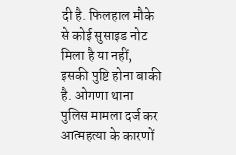दी है. फिलहाल मौके से कोई सुसाइड नोट मिला है या नहीं, इसकी पुष्टि होना बाकी है. ओगणा थाना पुलिस मामला दर्ज कर आत्महत्या के कारणों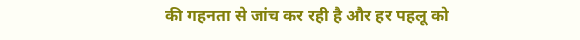की गहनता से जांच कर रही है और हर पहलू को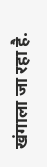खंगाला जा रहा है.